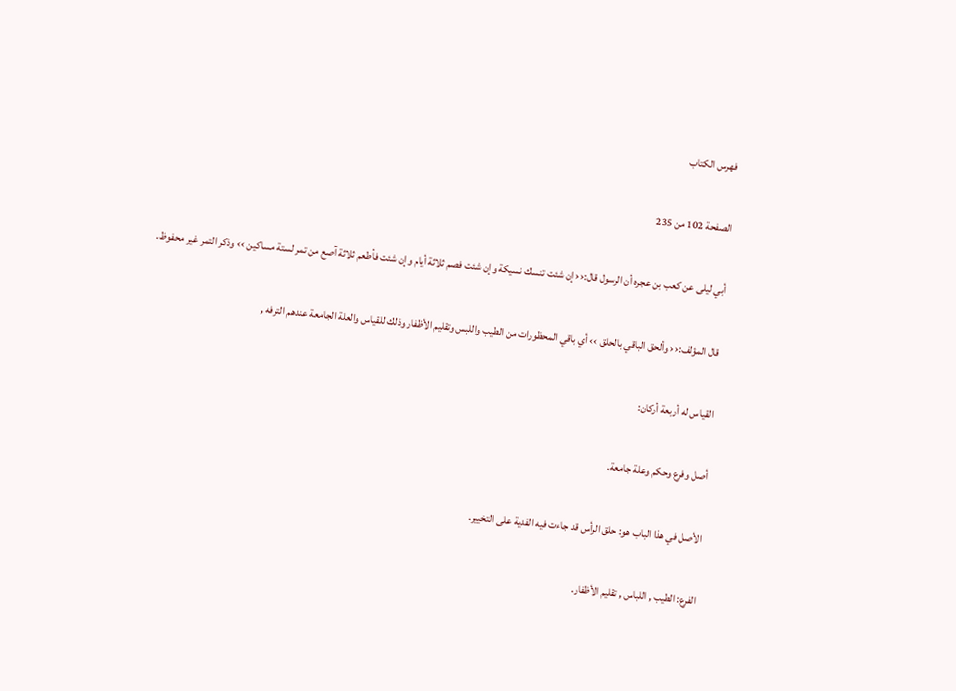فهرس الكتاب

الصفحة 102 من 235

أبي ليلى عن كعب بن عجره أن الرسول قال:‹‹ إن شئت تنسك نسيكة وإن شئت فصم ثلاثة أيام وإن شئت فأطعم ثلاثة آصع من تمر لستة مساكين ›› وذكر التمر غير محفوظ.

قال المؤلف:‹‹ وألحق الباقي بالحلق ›› أي باقي المحظورات من الطيب واللبس وتقليم الأظفار وذلك للقياس والعلة الجامعة عندهم الترفه ,

القياس له أربعة أركان:

أصل وفرع وحكم وعلة جامعة.

الأصل في هذا الباب هو: حلق الرأس قد جاءت فيه الفدية على التخيير.

الفرع: الطيب , اللباس , تقليم الأظفار.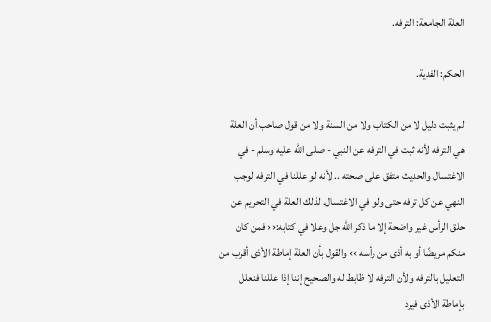العلة الجامعة: الترفه.

الحكم: الفدية.

لم يثبت دليل لا من الكتاب ولا من السنة ولا من قول صاحب أن العلة هي الترفه لأنه ثبت في الترفه عن النبي - صلى الله عليه وسلم - في الاغتسال والحديث متفق على صحته .. لأنه لو عللنا في الترفه لوجب النهي عن كل ترفه حتى ولو في الاغتسال. لذلك العلة في التحريم عن حلق الرأس غير واضحة إلا ما ذكر الله جل وعلا في كتابه:‹‹ فمن كان منكم مريضًا أو به أذى من رأسه ›› والقول بأن العلة إماطة الأذى أقرب من التعليل بالترفه ولأن الترفه لا ظابط له والصحيح إننا إذا عللنا فنعلل بإماطة الأذى فيرد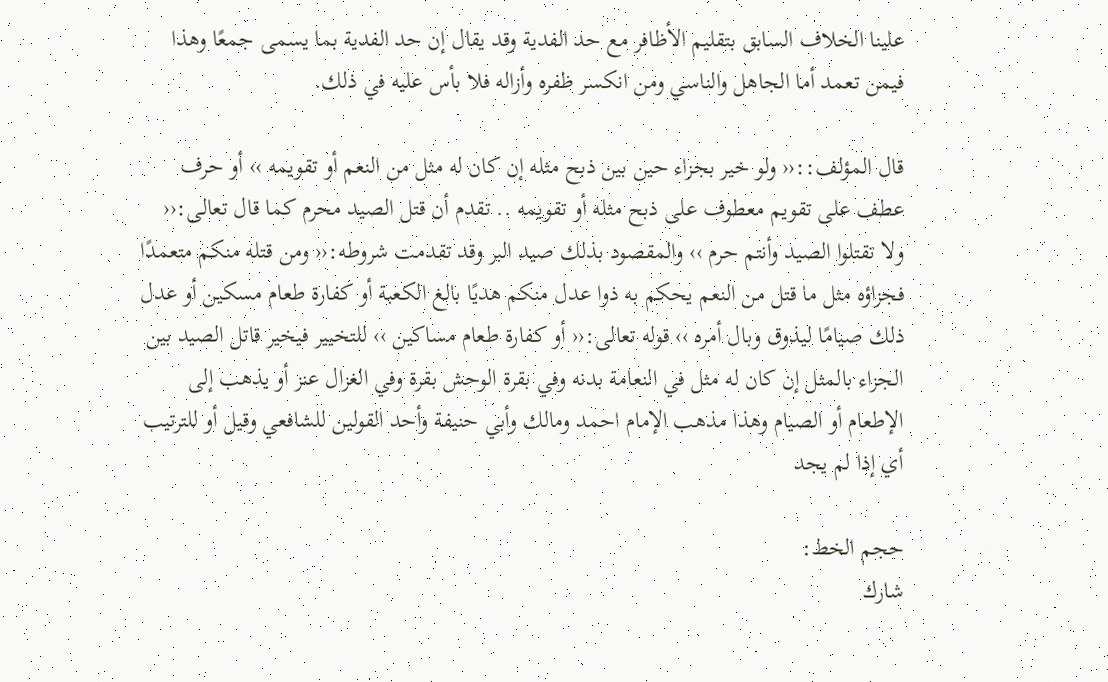علينا الخلاف السابق بتقليم الأظافر مع حد الفدية وقد يقال إن حد الفدية بما يسمى جمعًا وهذا فيمن تعمد أما الجاهل والناسي ومن انكسر ظفره وأزاله فلا بأس عليه في ذلك.

قال المؤلف::‹‹ ولو خير بجزاء حين بين ذبح مثله إن كان له مثل من النعم أو تقويمه ›› أو حرف عطف على تقويم معطوف على ذبح مثله أو تقويمه .. تقدم أن قتل الصيد محرم كما قال تعالى:‹‹ ولا تقتلوا الصيد وأنتم حرم ›› والمقصود بذلك صيد البر وقد تقدمت شروطه:‹‹ ومن قتله منكم متعمدًا فجزاؤه مثل ما قتل من النعم يحكم به ذوا عدل منكم هديًا بالغ الكعبة أو كفارة طعام مسكين أو عدل ذلك صيامًا ليذوق وبال أمره ›› قوله تعالى:‹‹ أو كفارة طعام مساكين ›› للتخيير فيخير قاتل الصيد بين الجزاء بالمثل إن كان له مثل في النعامة بدنه وفي بقرة الوحش بقرة وفي الغزال عنز أو يذهب إلى الإطعام أو الصيام وهذا مذهب الإمام احمد ومالك وأبي حنيفة وأحد القولين للشافعي وقيل أو للترتيب أي إذا لم يجد

حجم الخط:
شارك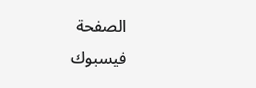الصفحة
فيسبوك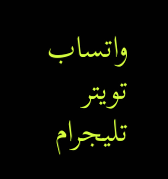واتساب تويتر تليجرام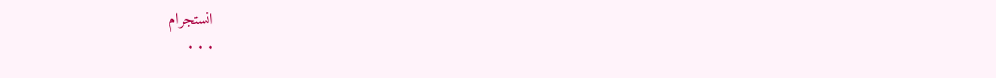انستجرام
. . .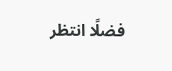فضلًا انتظر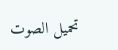تحميل الصوت